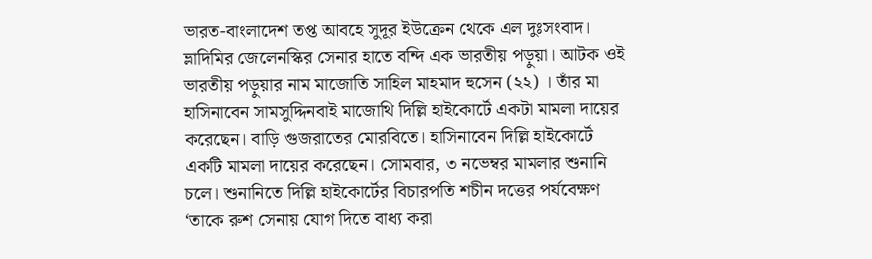ভারত-বাংলাদেশ তপ্ত আবহে সুদূর ইউক্রেন থেকে এল দুঃসংবাদ।
ভ্লাদিমির জেলেনস্কির সেনার হাতে বন্দি এক ভারতীয় পড়ুয়া। আটক ওই ভারতীয় পড়ুয়ার নাম মাজোতি সাহিল মাহমাদ হুসেন (২২) । তাঁর মা হাসিনাবেন সামসুদ্দিনবাই মাজোথি দিল্লি হাইকোর্টে একটা মামলা দায়ের করেছেন। বাড়ি গুজরাতের মোরবিতে। হাসিনাবেন দিল্লি হাইকোর্টে একটি মামলা দায়ের করেছেন। সোমবার, ৩ নভেম্বর মামলার শুনানি চলে। শুনানিতে দিল্লি হাইকোর্টের বিচারপতি শচীন দত্তের পর্যবেক্ষণ ‘তাকে রুশ সেনায় যোগ দিতে বাধ্য করা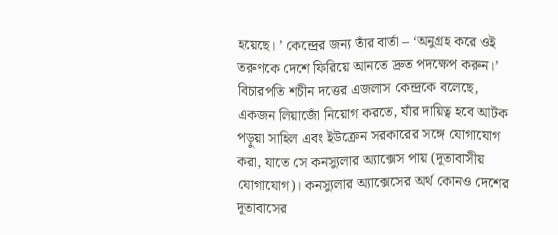হয়েছে। ’ কেন্দ্রের জন্য তাঁর বার্তা – ‘অনুগ্রহ করে ওই তরুণকে দেশে ফিরিয়ে আনতে দ্রুত পদক্ষেপ করুন।’
বিচারপতি শচীন দত্তের এজলাস কেন্দ্রকে বলেছে, একজন লিয়াজোঁ নিয়োগ করতে, যাঁর দায়িত্ব হবে আটক পড়ুয়া সাহিল এবং ইউক্রেন সরকারের সঙ্গে যোগাযোগ করা, যাতে সে কনস্যুলার অ্যাক্সেস পায় (দূতাবাসীয় যোগাযোগ)। কনস্যুলার অ্যাক্সেসের অর্থ কোনও দেশের দূতাবাসের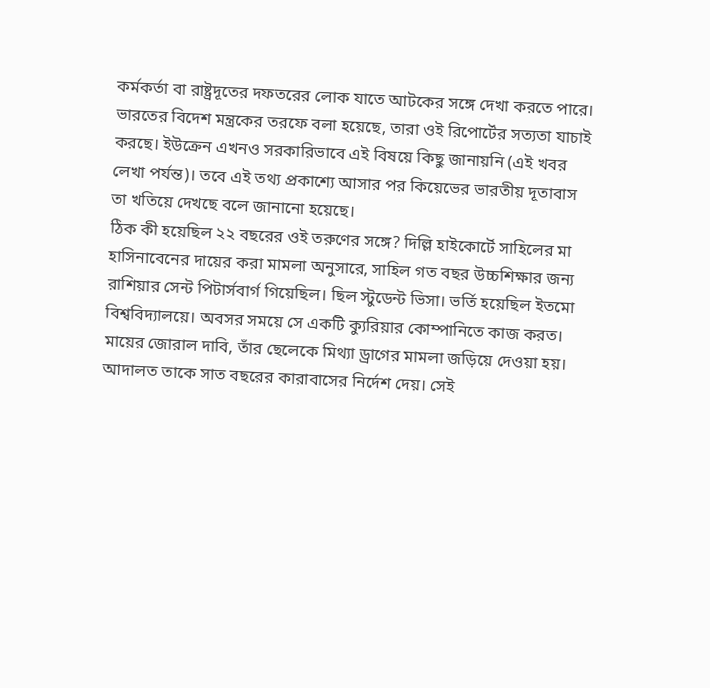কর্মকর্তা বা রাষ্ট্রদূতের দফতরের লোক যাতে আটকের সঙ্গে দেখা করতে পারে। ভারতের বিদেশ মন্ত্রকের তরফে বলা হয়েছে, তারা ওই রিপোর্টের সত্যতা যাচাই করছে। ইউক্রেন এখনও সরকারিভাবে এই বিষয়ে কিছু জানায়নি (এই খবর লেখা পর্যন্ত)। তবে এই তথ্য প্রকাশ্যে আসার পর কিয়েভের ভারতীয় দূতাবাস তা খতিয়ে দেখছে বলে জানানো হয়েছে।
ঠিক কী হয়েছিল ২২ বছরের ওই তরুণের সঙ্গে? দিল্লি হাইকোর্টে সাহিলের মা হাসিনাবেনের দায়ের করা মামলা অনুসারে, সাহিল গত বছর উচ্চশিক্ষার জন্য রাশিয়ার সেন্ট পিটার্সবার্গ গিয়েছিল। ছিল স্টুডেন্ট ভিসা। ভর্তি হয়েছিল ইতমো বিশ্ববিদ্যালয়ে। অবসর সময়ে সে একটি ক্যুরিয়ার কোম্পানিতে কাজ করত। মায়ের জোরাল দাবি, তাঁর ছেলেকে মিথ্যা ড্রাগের মামলা জড়িয়ে দেওয়া হয়। আদালত তাকে সাত বছরের কারাবাসের নির্দেশ দেয়। সেই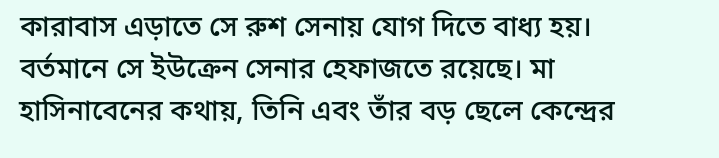কারাবাস এড়াতে সে রুশ সেনায় যোগ দিতে বাধ্য হয়। বর্তমানে সে ইউক্রেন সেনার হেফাজতে রয়েছে। মা হাসিনাবেনের কথায়, তিনি এবং তাঁর বড় ছেলে কেন্দ্রের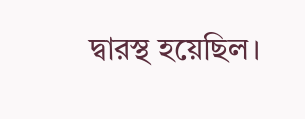দ্বারস্থ হয়েছিল।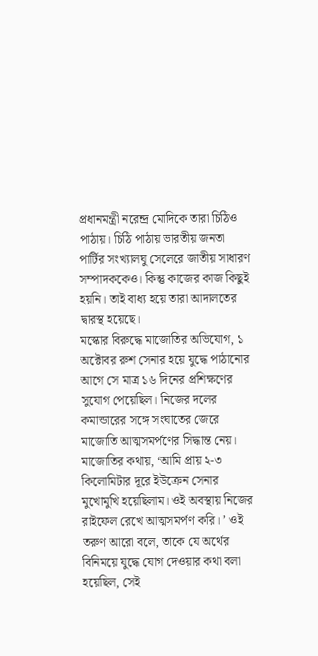প্রধানমন্ত্রী নরেন্দ্র মোদিকে তারা চিঠিও পাঠায়। চিঠি পাঠায় ভারতীয় জনতা পার্টির সংখ্যালঘু সেলেরে জাতীয় সাধারণ সম্পাদককেও। কিন্তু কাজের কাজ কিছুই হয়নি। তাই বাধ্য হয়ে তারা আদালতের দ্বারস্থ হয়েছে।
মস্কোর বিরুদ্ধে মাজোতির অভিযোগ, ১ অক্টোবর রুশ সেনার হয়ে যুদ্ধে পাঠানোর আগে সে মাত্র ১৬ দিনের প্রশিক্ষণের সুযোগ পেয়েছিল। নিজের দলের কমান্ডারের সঙ্গে সংঘাতের জেরে মাজোতি আত্মসমর্পণের সিদ্ধান্ত নেয়। মাজোতির কথায়, ‘আমি প্রায় ২-৩ কিলোমিটার দূরে ইউক্রেন সেনার মুখোমুখি হয়েছিলাম। ওই অবস্থায় নিজের রাইফেল রেখে আত্মসমর্পণ করি। ’ ওই তরুণ আরো বলে, তাকে যে অর্থের বিনিময়ে যুদ্ধে যোগ দেওয়ার কথা বলা হয়েছিল, সেই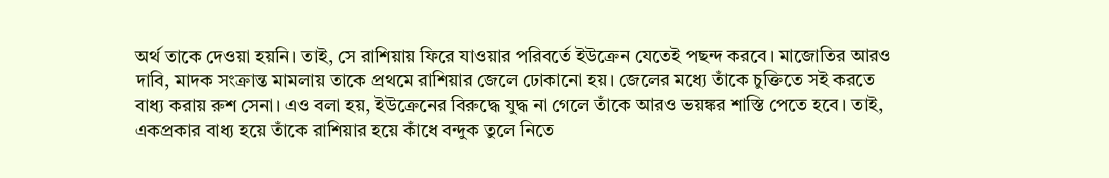অর্থ তাকে দেওয়া হয়নি। তাই, সে রাশিয়ায় ফিরে যাওয়ার পরিবর্তে ইউক্রেন যেতেই পছন্দ করবে। মাজোতির আরও দাবি, মাদক সংক্রান্ত মামলায় তাকে প্রথমে রাশিয়ার জেলে ঢোকানো হয়। জেলের মধ্যে তাঁকে চুক্তিতে সই করতে বাধ্য করায় রুশ সেনা। এও বলা হয়, ইউক্রেনের বিরুদ্ধে যুদ্ধ না গেলে তাঁকে আরও ভয়ঙ্কর শাস্তি পেতে হবে। তাই, একপ্রকার বাধ্য হয়ে তাঁকে রাশিয়ার হয়ে কাঁধে বন্দুক তুলে নিতে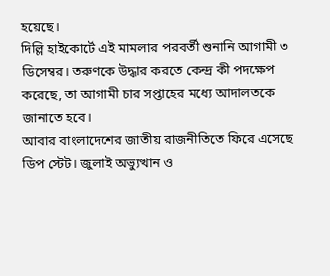হয়েছে।
দিল্লি হাইকোর্টে এই মামলার পরবর্তী শুনানি আগামী ৩ ডিসেম্বর। তরুণকে উদ্ধার করতে কেন্দ্র কী পদক্ষেপ করেছে, তা আগামী চার সপ্তাহের মধ্যে আদালতকে জানাতে হবে।
আবার বাংলাদেশের জাতীয় রাজনীতিতে ফিরে এসেছে ডিপ স্টেট। জুলাই অভ্যুত্থান ও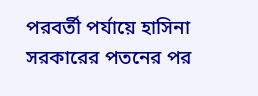পরবর্তী পর্যায়ে হাসিনা সরকারের পতনের পর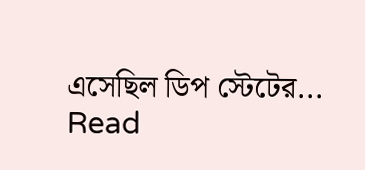এসেছিল ডিপ স্টেটের...
Read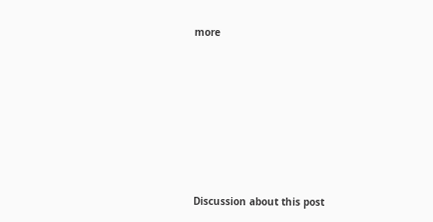more












Discussion about this post